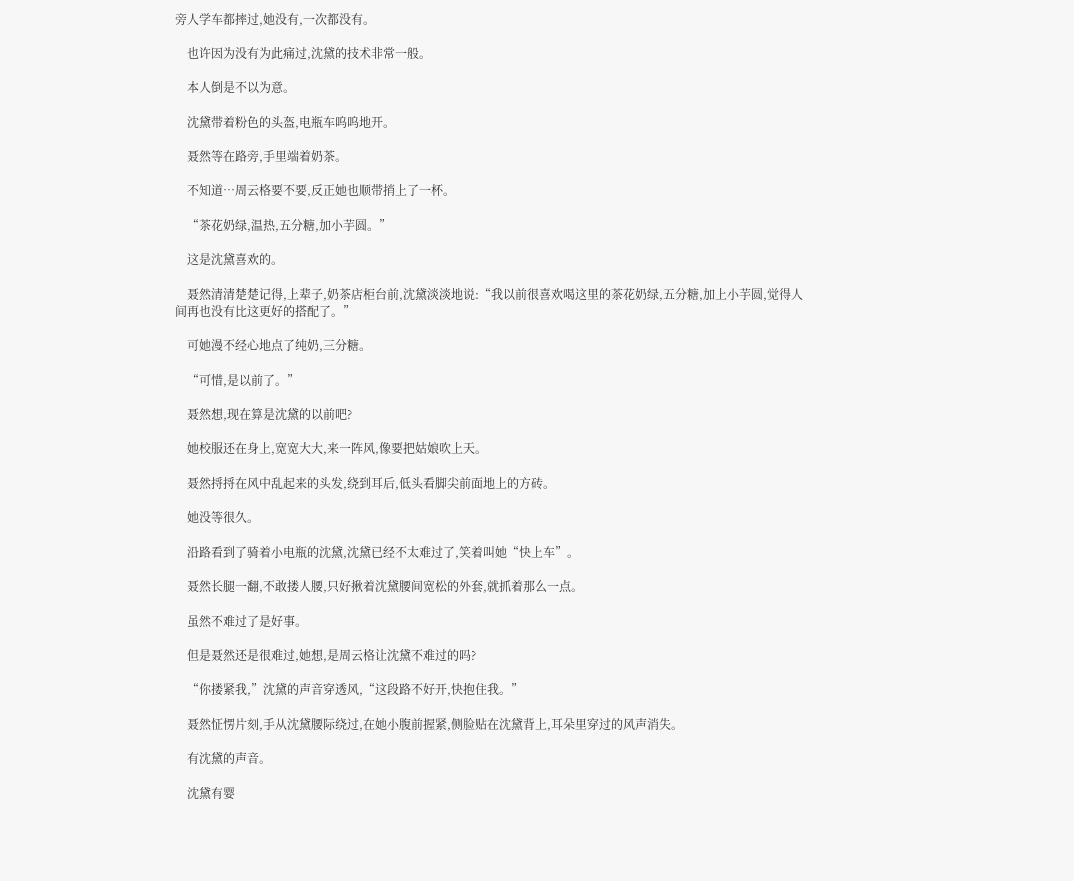旁人学车都摔过,她没有,一次都没有。

    也许因为没有为此痛过,沈黛的技术非常一般。

    本人倒是不以为意。

    沈黛带着粉色的头盔,电瓶车呜呜地开。

    聂然等在路旁,手里端着奶茶。

    不知道…周云格要不要,反正她也顺带捎上了一杯。

    “茶花奶绿,温热,五分糖,加小芋圆。”

    这是沈黛喜欢的。

    聂然清清楚楚记得,上辈子,奶茶店柜台前,沈黛淡淡地说:“我以前很喜欢喝这里的茶花奶绿,五分糖,加上小芋圆,觉得人间再也没有比这更好的搭配了。”

    可她漫不经心地点了纯奶,三分糖。

    “可惜,是以前了。”

    聂然想,现在算是沈黛的以前吧?

    她校服还在身上,宽宽大大,来一阵风,像要把姑娘吹上天。

    聂然捋捋在风中乱起来的头发,绕到耳后,低头看脚尖前面地上的方砖。

    她没等很久。

    沿路看到了骑着小电瓶的沈黛,沈黛已经不太难过了,笑着叫她“快上车”。

    聂然长腿一翻,不敢搂人腰,只好揪着沈黛腰间宽松的外套,就抓着那么一点。

    虽然不难过了是好事。

    但是聂然还是很难过,她想,是周云格让沈黛不难过的吗?

    “你搂紧我,”沈黛的声音穿透风,“这段路不好开,快抱住我。”

    聂然怔愣片刻,手从沈黛腰际绕过,在她小腹前握紧,侧脸贴在沈黛背上,耳朵里穿过的风声消失。

    有沈黛的声音。

    沈黛有婴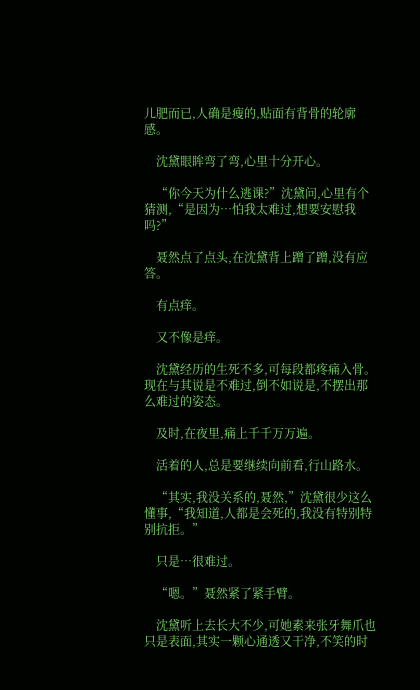儿肥而已,人确是瘦的,贴面有背骨的轮廓感。

    沈黛眼眸弯了弯,心里十分开心。

    “你今天为什么逃课?”沈黛问,心里有个猜测,“是因为…怕我太难过,想要安慰我吗?”

    聂然点了点头,在沈黛背上蹭了蹭,没有应答。

    有点痒。

    又不像是痒。

    沈黛经历的生死不多,可每段都疼痛入骨。现在与其说是不难过,倒不如说是,不摆出那么难过的姿态。

    及时,在夜里,痛上千千万万遍。

    活着的人,总是要继续向前看,行山路水。

    “其实,我没关系的,聂然,”沈黛很少这么懂事,“我知道,人都是会死的,我没有特别特别抗拒。”

    只是…很难过。

    “嗯。”聂然紧了紧手臂。

    沈黛听上去长大不少,可她素来张牙舞爪也只是表面,其实一颗心通透又干净,不笑的时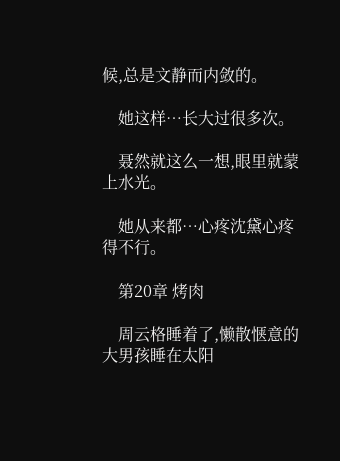候,总是文静而内敛的。

    她这样…长大过很多次。

    聂然就这么一想,眼里就蒙上水光。

    她从来都…心疼沈黛心疼得不行。

    第20章 烤肉

    周云格睡着了,懒散惬意的大男孩睡在太阳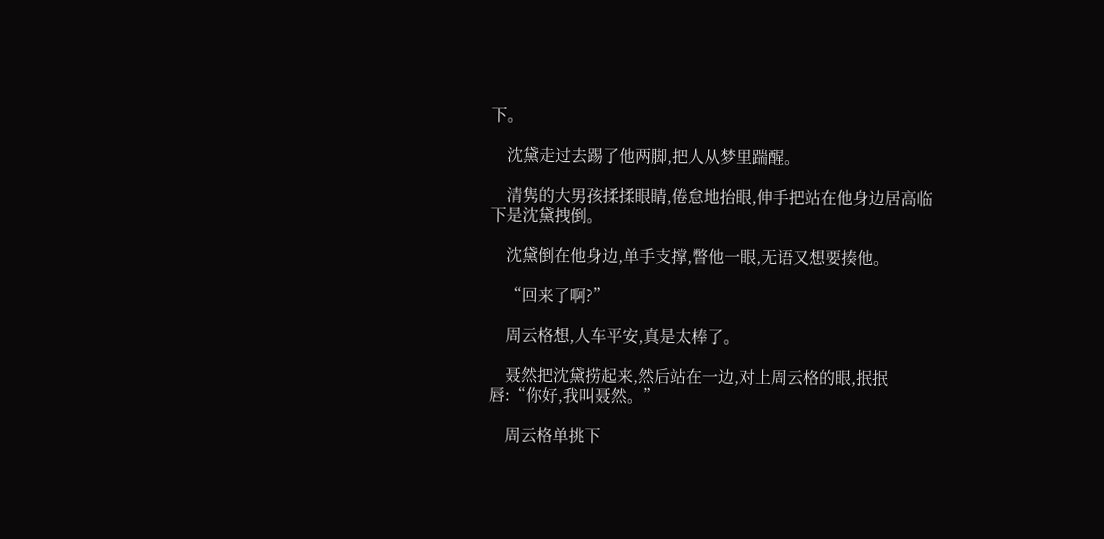下。

    沈黛走过去踢了他两脚,把人从梦里踹醒。

    清隽的大男孩揉揉眼睛,倦怠地抬眼,伸手把站在他身边居高临下是沈黛拽倒。

    沈黛倒在他身边,单手支撑,瞥他一眼,无语又想要揍他。

    “回来了啊?”

    周云格想,人车平安,真是太棒了。

    聂然把沈黛捞起来,然后站在一边,对上周云格的眼,抿抿唇:“你好,我叫聂然。”

    周云格单挑下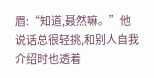眉:“知道,聂然嘛。”他说话总很轻挑,和别人自我介绍时也透着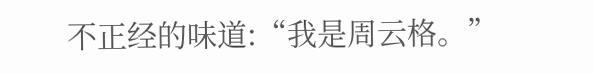不正经的味道:“我是周云格。”